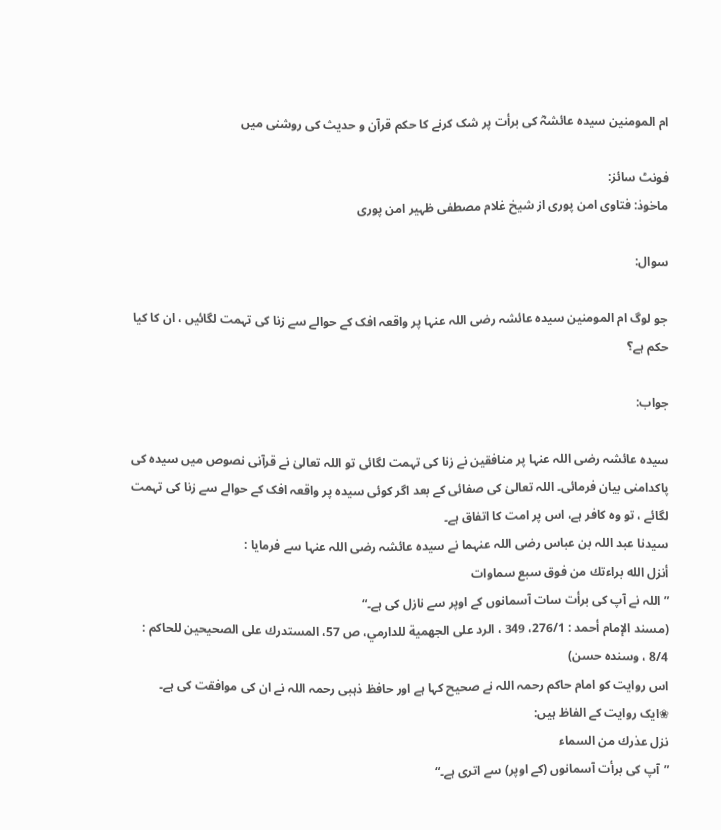ام المومنین سیدہ عائشہؓ کی برأت پر شک کرنے کا حکم قرآن و حدیث کی روشنی میں

فونٹ سائز:
ماخوذ: فتاوی امن پوری از شیخ غلام مصطفی ظہیر امن پوری

سوال:

جو لوگ ام المومنین سیدہ عائشہ رضی اللہ عنہا پر واقعہ افک کے حوالے سے زنا کی تہمت لگائیں ، ان کا کیا حکم ہے؟

جواب:

سیدہ عائشہ رضی اللہ عنہا پر منافقین نے زنا کی تہمت لگائی تو اللہ تعالیٰ نے قرآنی نصوص میں سیدہ کی پاکدامنی بیان فرمائی۔ اللہ تعالیٰ کی صفائی کے بعد اگر کوئی سیدہ پر واقعہ افک کے حوالے سے زنا کی تہمت لگائے ، تو وہ کافر ہے، اس پر امت کا اتفاق ہے۔
سیدنا عبد اللہ بن عباس رضی اللہ عنہما نے سیدہ عائشہ رضی اللہ عنہا سے فرمایا :
أنزل الله براءتك من فوق سبع سماوات
”اللہ نے آپ کی برأت سات آسمانوں کے اوپر سے نازل کی ہے۔“
(مسند الإمام أحمد : 276/1، 349 ، الرد على الجهمية للدارمي، ص 57، المستدرك على الصحيحين للحاكم : 8/4 ، وسنده حسن)
اس روایت کو امام حاکم رحمہ اللہ نے صحیح کہا ہے اور حافظ ذہبی رحمہ اللہ نے ان کی موافقت کی ہے۔
❀ایک روایت کے الفاظ ہیں:
نزل عذرك من السماء
”آپ کی برأت آسمانوں (کے اوپر) سے اتری ہے۔“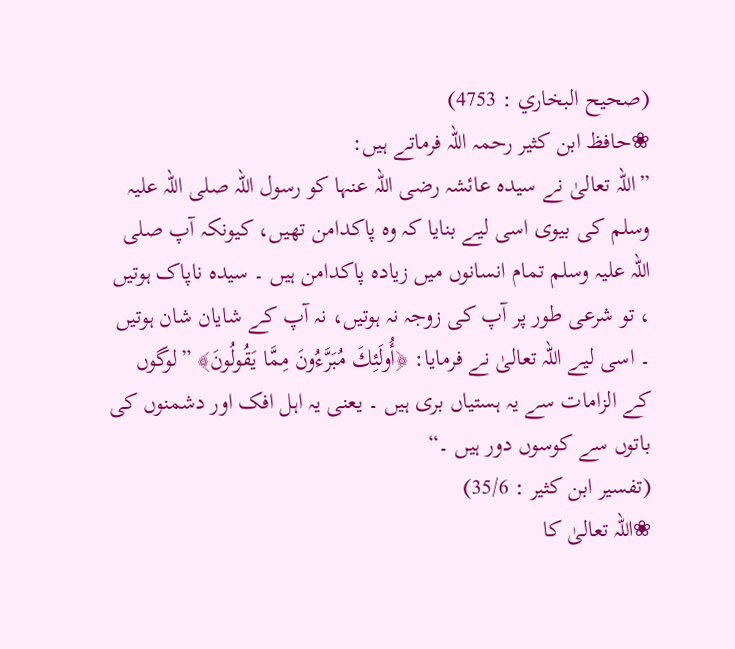(صحيح البخاري : 4753)
❀حافظ ابن کثیر رحمہ اللہ فرماتے ہیں:
”اللہ تعالیٰ نے سیدہ عائشہ رضی اللہ عنہا کو رسول اللہ صلی اللہ علیہ وسلم کی بیوی اسی لیے بنایا کہ وہ پاکدامن تھیں، کیونکہ آپ صلی اللہ علیہ وسلم تمام انسانوں میں زیادہ پاکدامن ہیں ۔ سیدہ ناپاک ہوتیں ، تو شرعی طور پر آپ کی زوجہ نہ ہوتیں، نہ آپ کے شایان شان ہوتیں ۔ اسی لیے اللہ تعالیٰ نے فرمایا: ﴿أُولَئِكَ مُبَرَّءُونَ مِمَّا يَقُولُونَ﴾ ”لوگوں کے الزامات سے یہ ہستیاں بری ہیں ۔ یعنی یہ اہل افک اور دشمنوں کی باتوں سے کوسوں دور ہیں ۔“
(تفسير ابن كثير : 35/6)
❀اللہ تعالیٰ کا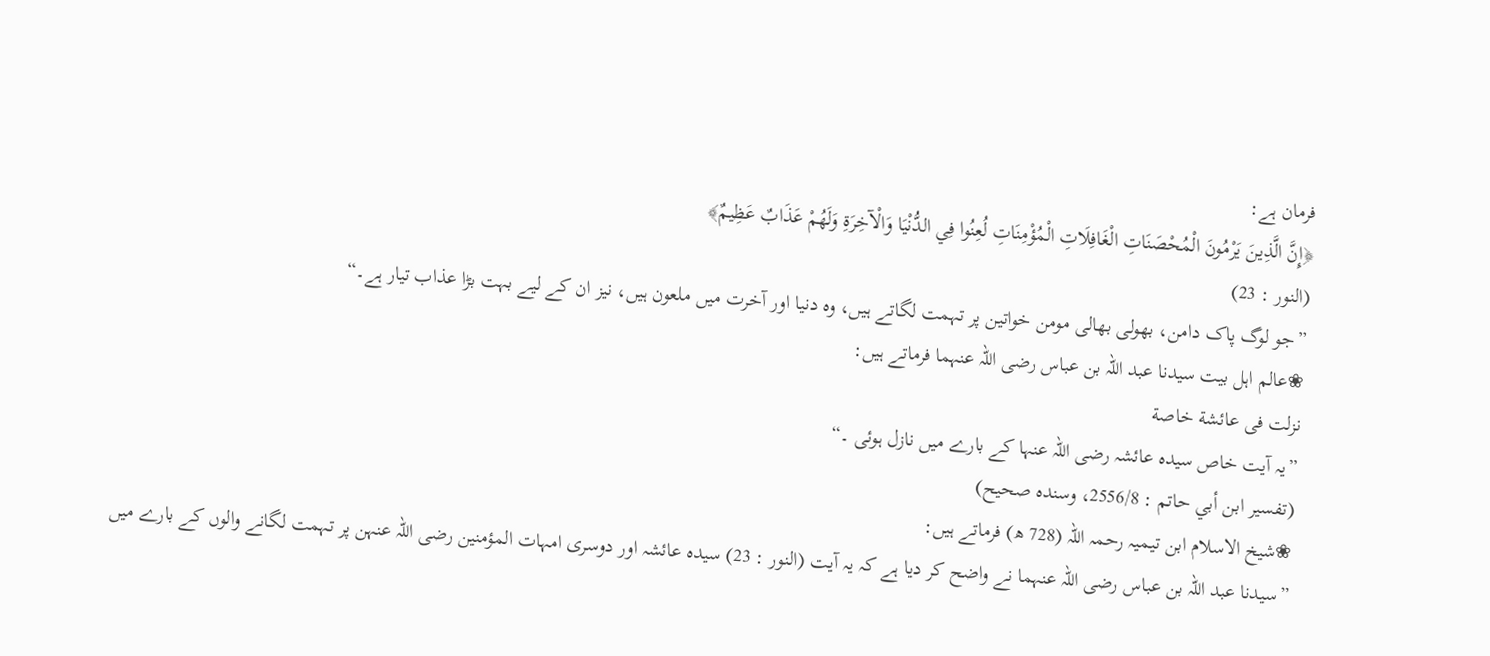فرمان ہے:
﴿إِنَّ الَّذِينَ يَرْمُونَ الْمُحْصَنَاتِ الْغَافِلَاتِ الْمُؤْمِنَاتِ لُعِنُوا فِي الدُّنْيَا وَالْآخِرَةِ وَلَهُمْ عَذَابٌ عَظِيمٌ﴾
(النور : 23)
”جو لوگ پاک دامن، بھولی بھالی مومن خواتین پر تہمت لگاتے ہیں، وہ دنیا اور آخرت میں ملعون ہیں، نیز ان کے لیے بہت بڑا عذاب تیار ہے۔“
❀عالم اہل بیت سیدنا عبد اللہ بن عباس رضی اللہ عنہما فرماتے ہیں:
نزلت فى عائشة خاصة
”یہ آیت خاص سیدہ عائشہ رضی اللہ عنہا کے بارے میں نازل ہوئی ۔“
(تفسير ابن أبي حاتم : 2556/8، وسنده صحيح)
❀شیخ الاسلام ابن تیمیہ رحمہ اللہ (728 ھ) فرماتے ہیں:
”سیدنا عبد اللہ بن عباس رضی اللہ عنہما نے واضح کر دیا ہے کہ یہ آیت (النور : 23) سیدہ عائشہ اور دوسری امہات المؤمنین رضی اللہ عنہن پر تہمت لگانے والوں کے بارے میں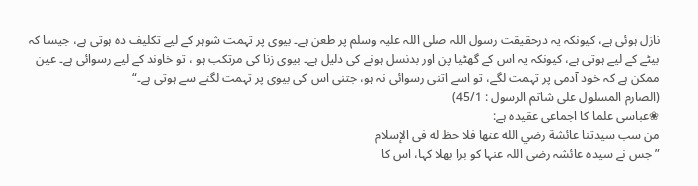نازل ہوئی ہے، کیونکہ یہ درحقیقت رسول اللہ صلی اللہ علیہ وسلم پر طعن ہے۔ بیوی پر تہمت شوہر کے لیے تکلیف دہ ہوتی ہے، جیسا کہ بیٹے کے لیے ہوتی ہے، کیونکہ یہ اس کے گھٹیا پن اور بدنسل ہونے کی دلیل ہے۔ بیوی زنا کی مرتکب ہو ، تو خاوند کے لیے رسوائی ہے۔ عین ممکن ہے کہ خود آدمی پر تہمت لگے، تو اسے اتنی رسوائی نہ ہو، جتنی اس کی بیوی پر تہمت لگنے سے ہوتی ہے۔“
(الصارم المسلول على شاتم الرسول : 45/1)
❀عباسی علما کا اجماعی عقیدہ ہے:
من سب سيدتنا عائشة رضي الله عنها فلا حظ له فى الإسلام
”جس نے سیدہ عائشہ رضی اللہ عنہا کو برا بھلا کہا، اس کا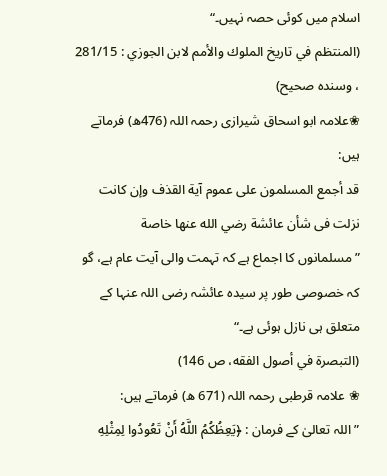اسلام میں کوئی حصہ نہیں۔“
(المنتظم في تاريخ الملوك والأمم لابن الجوزي : 281/15 ، وسنده صحيح)
❀علامہ ابو اسحاق شیرازی رحمہ اللہ (476ھ) فرماتے ہیں:
قد أجمع المسلمون على عموم آية القذف وإن كانت نزلت فى شأن عائشة رضي الله عنها خاصة
”مسلمانوں کا اجماع ہے کہ تہمت والی آیت عام ہے، گو کہ خصوصی طور پر سیدہ عائشہ رضی اللہ عنہا کے متعلق ہی نازل ہوئی ہے۔“
(التبصرة في أصول الفقه، ص 146)
❀ علامہ قرطبی رحمہ اللہ (671 ھ) فرماتے ہیں:
”اللہ تعالیٰ کے فرمان : ﴿يَعِظُكُمُ اللَّهُ أَنْ تَعُودُوا لِمِثْلِهِ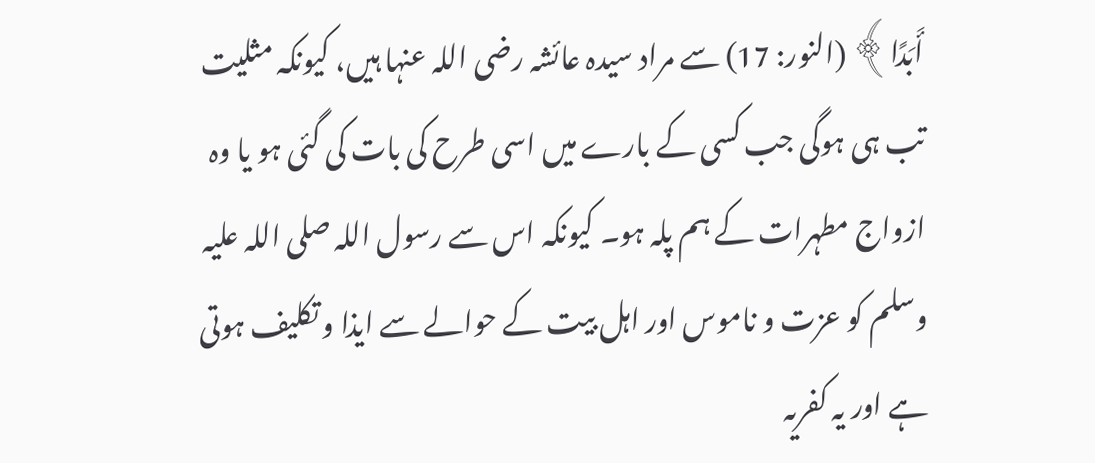أَبَدًا﴾ (النور: 17) سے مراد سیدہ عائشہ رضی اللہ عنہا ہیں، کیونکہ مثلیت تب ہی ہوگی جب کسی کے بارے میں اسی طرح کی بات کی گئی ہو یا وہ ازواج مطہرات کے ہم پلہ ہو۔ کیونکہ اس سے رسول اللہ صلی اللہ علیہ وسلم کو عزت و ناموس اور اہل بیت کے حوالے سے ایذا و تکلیف ہوتی ہے اور یہ کفریہ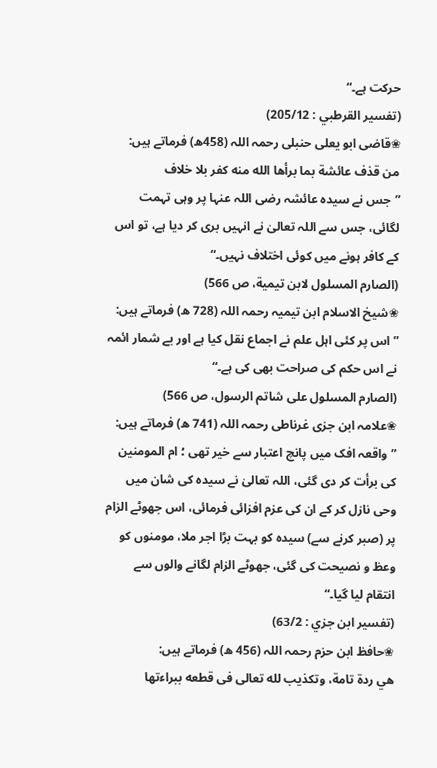حرکت ہے۔“
(تفسير القرطبي : 205/12)
❀قاضی ابو یعلی حنبلی رحمہ اللہ (458ھ) فرماتے ہیں:
من قذف عائشة بما برأها الله منه كفر بلا خلاف
”جس نے سیدہ عائشہ رضی اللہ عنہا پر وہی تہمت لگائی، جس سے اللہ تعالیٰ نے انہیں بری کر دیا ہے، تو اس کے کافر ہونے میں کوئی اختلاف نہیں۔“
(الصارم المسلول لابن تيمية، ص 566)
❀شیخ الاسلام ابن تیمیہ رحمہ اللہ (728 ھ) فرماتے ہیں:
”اس پر کئی اہل علم نے اجماع نقل کیا ہے اور بے شمار ائمہ نے اس حکم کی صراحت بھی کی ہے۔“
(الصارم المسلول على شاتم الرسول، ص 566)
❀علامہ ابن جزی غرناطی رحمہ اللہ (741 ھ) فرماتے ہیں:
”واقعہ افک میں پانچ اعتبار سے خیر تھی ؛ ام المومنین کی برأت کر دی گئی، اللہ تعالیٰ نے سیدہ کی شان میں وحی نازل کر کے ان کی عزم افزائی فرمائی، اس جھوٹے الزام پر (صبر کرنے سے) سیدہ کو بہت بڑا اجر ملا، مومنوں کو وعظ و نصیحت کی گئی، جھوٹے الزام لگانے والوں سے انتقام لیا گیا۔“
(تفسير ابن جزي : 63/2)
❀حافظ ابن حزم رحمہ اللہ (456 ھ) فرماتے ہیں:
هي ردة تامة، وتكذيب لله تعالى فى قطعه ببراءتها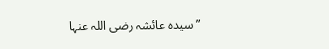”سیدہ عائشہ رضی اللہ عنہا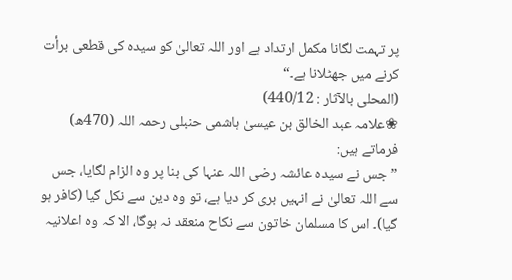پر تہمت لگانا مکمل ارتداد ہے اور اللہ تعالیٰ کو سیدہ کی قطعی برأت کرنے میں جھٹلانا ہے۔“
(المحلى بالآثار : 440/12)
❀علامہ عبد الخالق بن عیسیٰ ہاشمی حنبلی رحمہ اللہ (470ھ) فرماتے ہیں:
”جس نے سیدہ عائشہ رضی اللہ عنہا کی بنا پر وہ الزام لگایا، جس سے اللہ تعالیٰ نے انہیں بری کر دیا ہے، تو وہ دین سے نکل گیا (کافر ہو گیا)۔ اس کا مسلمان خاتون سے نکاح منعقد نہ ہوگا، الا کہ وہ اعلانیہ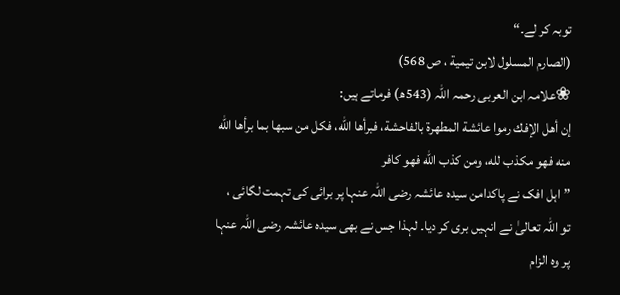توبہ کر لے۔“
(الصارم المسلول لابن تيمية ، ص 568)
❀علامہ ابن العربی رحمہ اللہ (543ھ) فرماتے ہیں:
إن أهل الإفك رموا عائشة المطهرة بالفاحشة، فبرأها الله، فكل من سبها بما برأها الله منه فهو مكذب لله، ومن كذب الله فهو كافر
”اہل افک نے پاکدامن سیدہ عائشہ رضی اللہ عنہا پر برائی کی تہمت لگائی ، تو اللہ تعالیٰ نے انہیں بری کر دیا۔ لہذا جس نے بھی سیدہ عائشہ رضی اللہ عنہا پر وہ الزام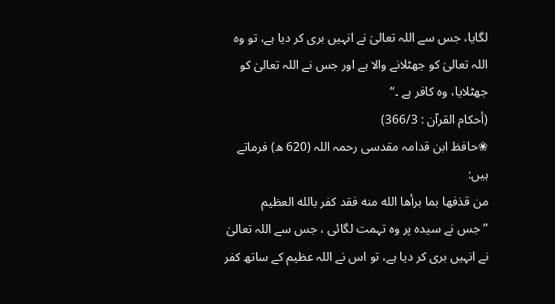لگایا، جس سے اللہ تعالیٰ نے انہیں بری کر دیا ہے، تو وہ اللہ تعالیٰ کو جھٹلانے والا ہے اور جس نے اللہ تعالیٰ کو جھٹلایا، وہ کافر ہے ۔“
(أحكام القرآن : 366/3)
❀حافظ ابن قدامہ مقدسی رحمہ اللہ (620 ھ) فرماتے ہیں:
من قذفها بما برأها الله منه فقد كفر بالله العظيم
”جس نے سیدہ پر وہ تہمت لگائی ، جس سے اللہ تعالیٰ نے انہیں بری کر دیا ہے، تو اس نے اللہ عظیم کے ساتھ کفر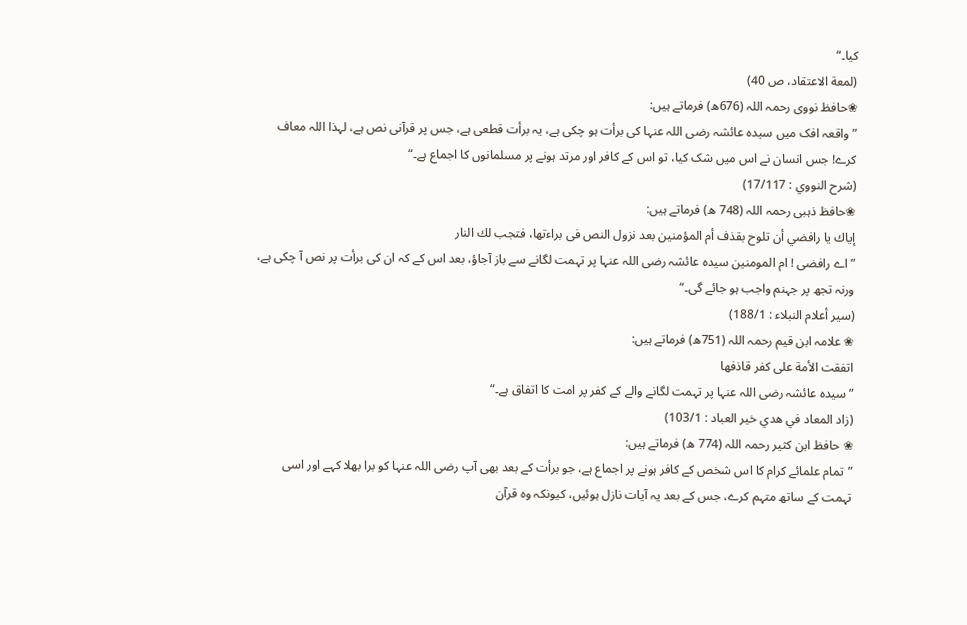کیا۔“
(لمعة الاعتقاد، ص 40)
❀حافظ نووی رحمہ اللہ (676ھ) فرماتے ہیں:
”واقعہ افک میں سیدہ عائشہ رضی اللہ عنہا کی برأت ہو چکی ہے، یہ برأت قطعی ہے، جس پر قرآنی نص ہے، لہذا اللہ معاف کرے! جس انسان نے اس میں شک کیا، تو اس کے کافر اور مرتد ہونے پر مسلمانوں کا اجماع ہے۔“
(شرح النووي : 17/117)
❀حافظ ذہبی رحمہ اللہ (748 ھ) فرماتے ہیں:
إياك يا رافضي أن تلوح بقذف أم المؤمنين بعد نزول النص فى براءتها، فتجب لك النار
”اے رافضی ! ام المومنین سیدہ عائشہ رضی اللہ عنہا پر تہمت لگانے سے باز آجاؤ، بعد اس کے کہ ان کی برأت پر نص آ چکی ہے، ورنہ تجھ پر جہنم واجب ہو جائے گی۔“
(سير أعلام النبلاء : 188/1)
❀ علامہ ابن قیم رحمہ اللہ (751ھ) فرماتے ہیں:
اتفقت الأمة على كفر قاذفها
”سیدہ عائشہ رضی اللہ عنہا پر تہمت لگانے والے کے کفر پر امت کا اتفاق ہے۔“
(زاد المعاد في هدي خير العباد : 103/1)
❀ حافظ ابن کثیر رحمہ اللہ (774 ھ) فرماتے ہیں:
”تمام علمائے کرام کا اس شخص کے کافر ہونے پر اجماع ہے، جو برأت کے بعد بھی آپ رضی اللہ عنہا کو برا بھلا کہے اور اسی تہمت کے ساتھ متہم کرے، جس کے بعد یہ آیات نازل ہوئیں، کیونکہ وہ قرآن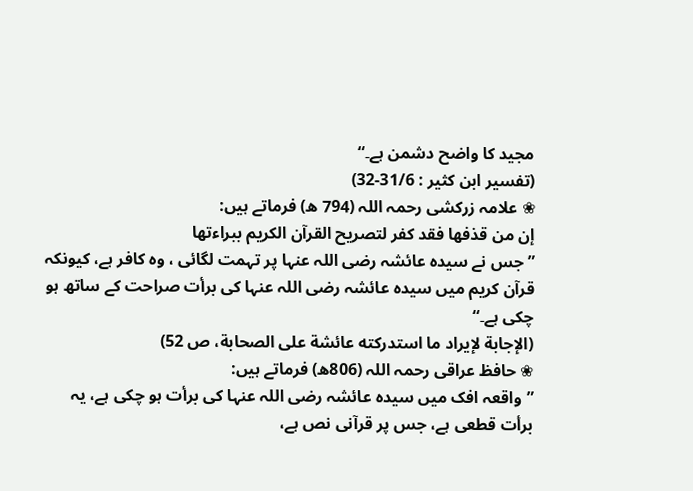مجید کا واضح دشمن ہے۔“
(تفسير ابن كثير : 31/6-32)
❀ علامہ زرکشی رحمہ اللہ (794 ھ) فرماتے ہیں:
إن من قذفها فقد كفر لتصريح القرآن الكريم ببراءتها
”جس نے سیدہ عائشہ رضی اللہ عنہا پر تہمت لگائی ، وہ کافر ہے، کیونکہ قرآن کریم میں سیدہ عائشہ رضی اللہ عنہا کی برأت صراحت کے ساتھ ہو چکی ہے۔“
(الإجابة لإيراد ما استدركته عائشة على الصحابة، ص 52)
❀ حافظ عراقی رحمہ اللہ (806ھ) فرماتے ہیں:
”واقعہ افک میں سیدہ عائشہ رضی اللہ عنہا کی برأت ہو چکی ہے، یہ برأت قطعی ہے، جس پر قرآنی نص ہے،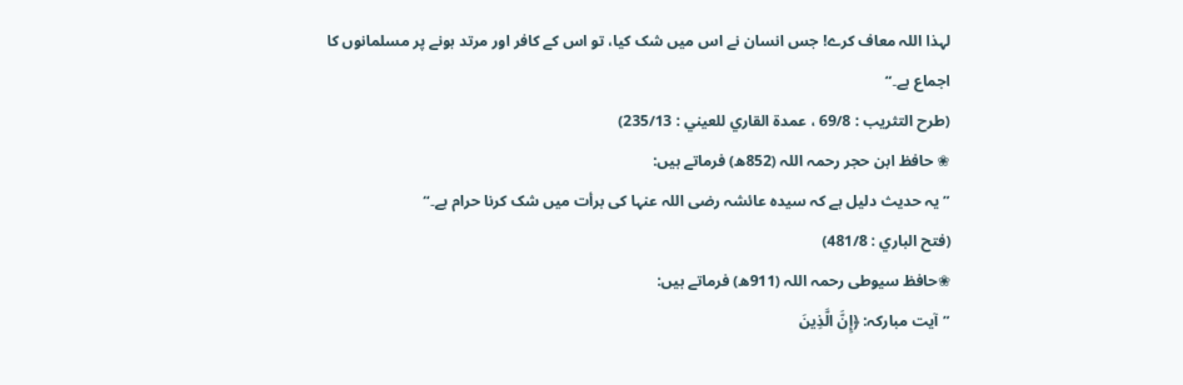لہذا اللہ معاف کرے! جس انسان نے اس میں شک کیا، تو اس کے کافر اور مرتد ہونے پر مسلمانوں کا اجماع ہے۔“
(طرح التثريب : 69/8 ، عمدة القاري للعيني : 235/13)
❀ حافظ ابن حجر رحمہ اللہ (852ھ) فرماتے ہیں:
”یہ حدیث دلیل ہے کہ سیدہ عائشہ رضی اللہ عنہا کی برأت میں شک کرنا حرام ہے۔“
(فتح الباري : 481/8)
❀حافظ سیوطی رحمہ اللہ (911ھ) فرماتے ہیں:
”آیت مبارکہ: ﴿إِنَّ الَّذِينَ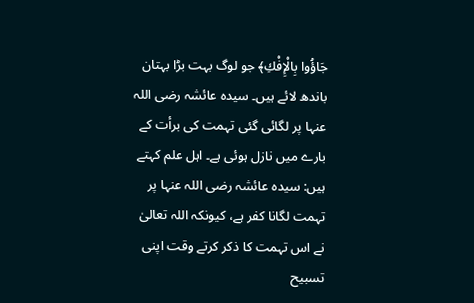جَاؤُوا بِالْإِفْكِ﴾ جو لوگ بہت بڑا بہتان باندھ لائے ہیں۔ سیدہ عائشہ رضی اللہ عنہا پر لگائی گئی تہمت کی برأت کے بارے میں نازل ہوئی ہے۔ اہل علم کہتے ہیں: سیدہ عائشہ رضی اللہ عنہا پر تہمت لگانا کفر ہے، کیونکہ اللہ تعالیٰ نے اس تہمت کا ذکر کرتے وقت اپنی تسبیح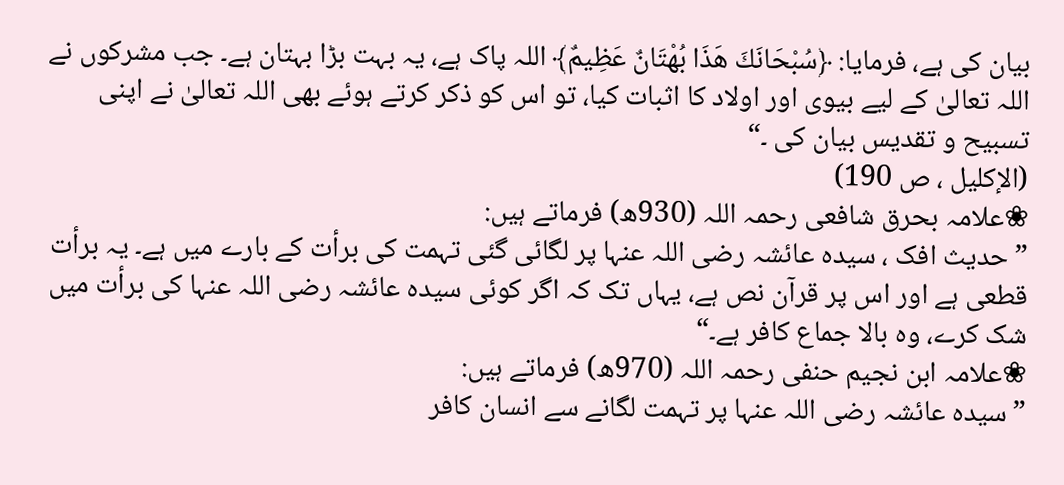بیان کی ہے، فرمایا: ﴿سُبْحَانَكَ هَذَا بُهْتَانٌ عَظِيمٌ﴾ اللہ پاک ہے، یہ بہت بڑا بہتان ہے۔ جب مشرکوں نے اللہ تعالیٰ کے لیے بیوی اور اولاد کا اثبات کیا، تو اس کو ذکر کرتے ہوئے بھی اللہ تعالیٰ نے اپنی تسبیح و تقدیس بیان کی ۔“
(الإكليل ، ص 190)
❀علامہ بحرق شافعی رحمہ اللہ (930ھ) فرماتے ہیں:
”حدیث افک ، سیدہ عائشہ رضی اللہ عنہا پر لگائی گئی تہمت کی برأت کے بارے میں ہے۔ یہ برأت قطعی ہے اور اس پر قرآن نص ہے، یہاں تک کہ اگر کوئی سیدہ عائشہ رضی اللہ عنہا کی برأت میں شک کرے، وہ بالا جماع کافر ہے۔“
❀علامہ ابن نجیم حنفی رحمہ اللہ (970ه) فرماتے ہیں:
”سیدہ عائشہ رضی اللہ عنہا پر تہمت لگانے سے انسان کافر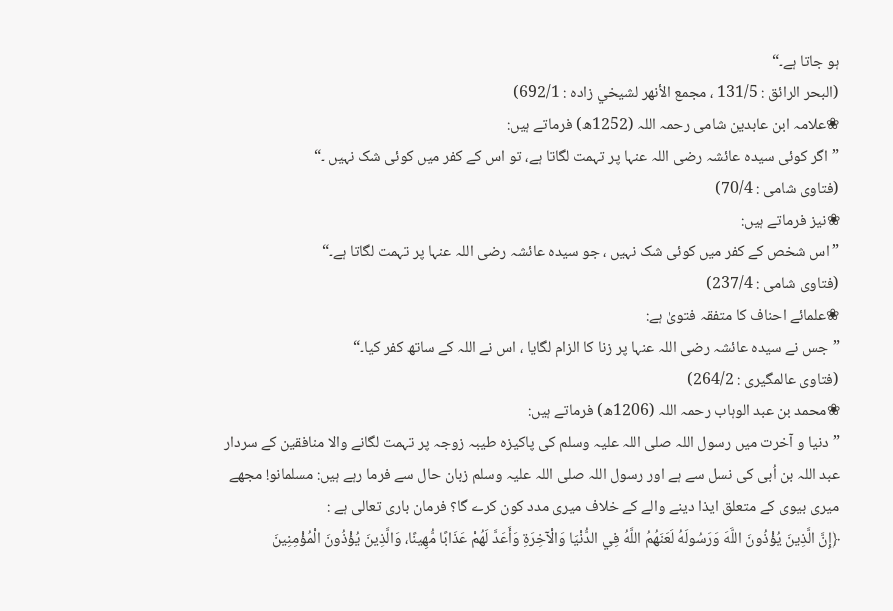ہو جاتا ہے۔“
(البحر الرائق : 131/5 ، مجمع الأنهر لشيخي زاده : 692/1)
❀علامہ ابن عابدین شامی رحمہ اللہ (1252ھ) فرماتے ہیں:
”اگر کوئی سیدہ عائشہ رضی اللہ عنہا پر تہمت لگاتا ہے، تو اس کے کفر میں کوئی شک نہیں ۔“
(فتاوی شامی : 70/4)
❀نیز فرماتے ہیں:
”اس شخص کے کفر میں کوئی شک نہیں ، جو سیدہ عائشہ رضی اللہ عنہا پر تہمت لگاتا ہے۔“
(فتاوی شامی : 237/4)
❀علمائے احناف کا متفقہ فتویٰ ہے:
”جس نے سیدہ عائشہ رضی اللہ عنہا پر زنا کا الزام لگایا ، اس نے اللہ کے ساتھ کفر کیا۔“
(فتاوی عالمگیری : 264/2)
❀محمد بن عبد الوہاب رحمہ اللہ (1206ھ) فرماتے ہیں:
”دنیا و آخرت میں رسول اللہ صلی اللہ علیہ وسلم کی پاکیزہ طیبہ زوجہ پر تہمت لگانے والا منافقین کے سردار عبد اللہ بن اُبی کی نسل سے ہے اور رسول اللہ صلی اللہ علیہ وسلم زبان حال سے فرما رہے ہیں: مسلمانو! مجھے میری بیوی کے متعلق ایذا دینے والے کے خلاف میری مدد کون کرے گا؟ فرمان باری تعالی ہے :
﴿إِنَّ الَّذِينَ يُؤْذُونَ اللَّهَ وَرَسُولَهُ لَعَنَهُمُ اللَّهُ فِي الدُّنْيَا وَالْآخِرَةِ وَأَعَدَّ لَهُمْ عَذَابًا مُّهِينًا، وَالَّذِينَ يُؤْذُونَ الْمُؤْمِنِينَ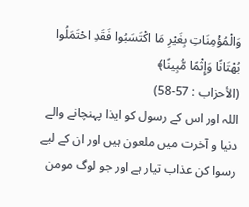وَالْمُؤْمِنَاتِ بِغَيْرِ مَا اكْتَسَبُوا فَقَدِ احْتَمَلُوا بُهْتَانًا وَإِثْمًا مُّبِينًا﴾
(الأحزاب : 57-58)
اللہ اور اس کے رسول کو ایذا پہنچانے والے دنیا و آخرت میں ملعون ہیں اور ان کے لیے رسوا کن عذاب تیار ہے اور جو لوگ مومن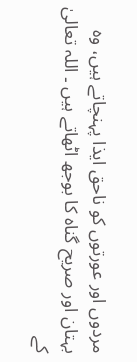مردوں اور عورتوں کو ناحق ایذا پہنچاتے ہیں، وہ بہتان اور صریح گناہ کا بوجھ اٹھاتے ہیں ۔ اللہ تعالیٰ کے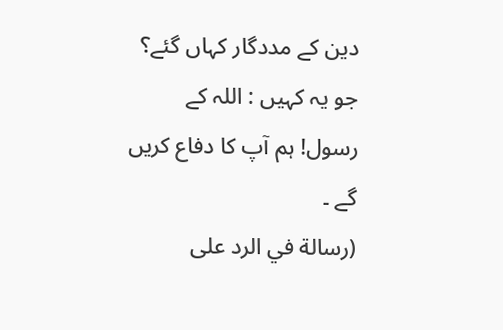دین کے مددگار کہاں گئے؟ جو یہ کہیں : اللہ کے رسول! ہم آپ کا دفاع کریں گے ۔
(رسالة في الرد على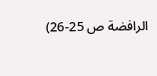الرافضة ص 25-26)